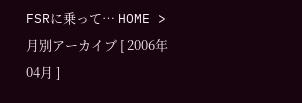FSRに乗って… HOME > 月別アーカイブ [ 2006年04月 ]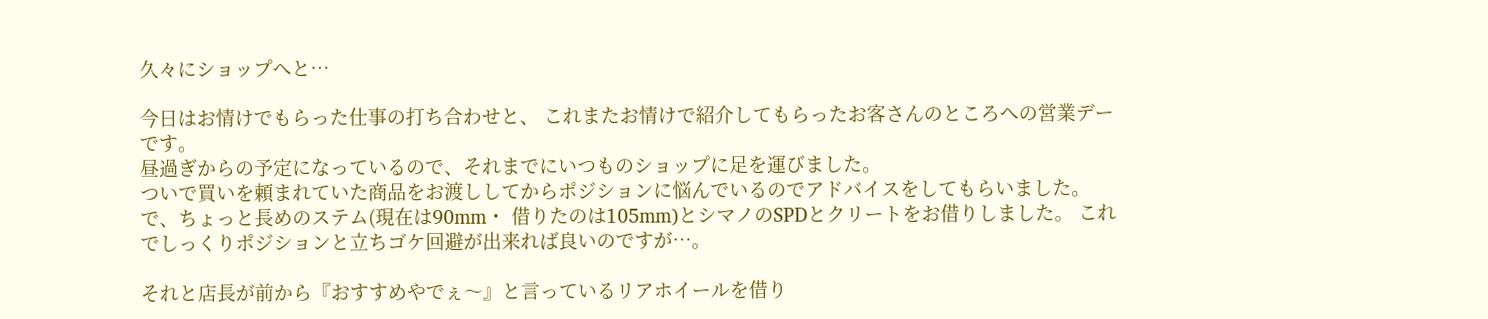久々にショップへと…

今日はお情けでもらった仕事の打ち合わせと、 これまたお情けで紹介してもらったお客さんのところへの営業デーです。
昼過ぎからの予定になっているので、それまでにいつものショップに足を運びました。
ついで買いを頼まれていた商品をお渡ししてからポジションに悩んでいるのでアドバイスをしてもらいました。 で、ちょっと長めのステム(現在は90mm・ 借りたのは105mm)とシマノのSPDとクリートをお借りしました。 これでしっくりポジションと立ちゴケ回避が出来れば良いのですが…。

それと店長が前から『おすすめやでぇ〜』と言っているリアホイールを借り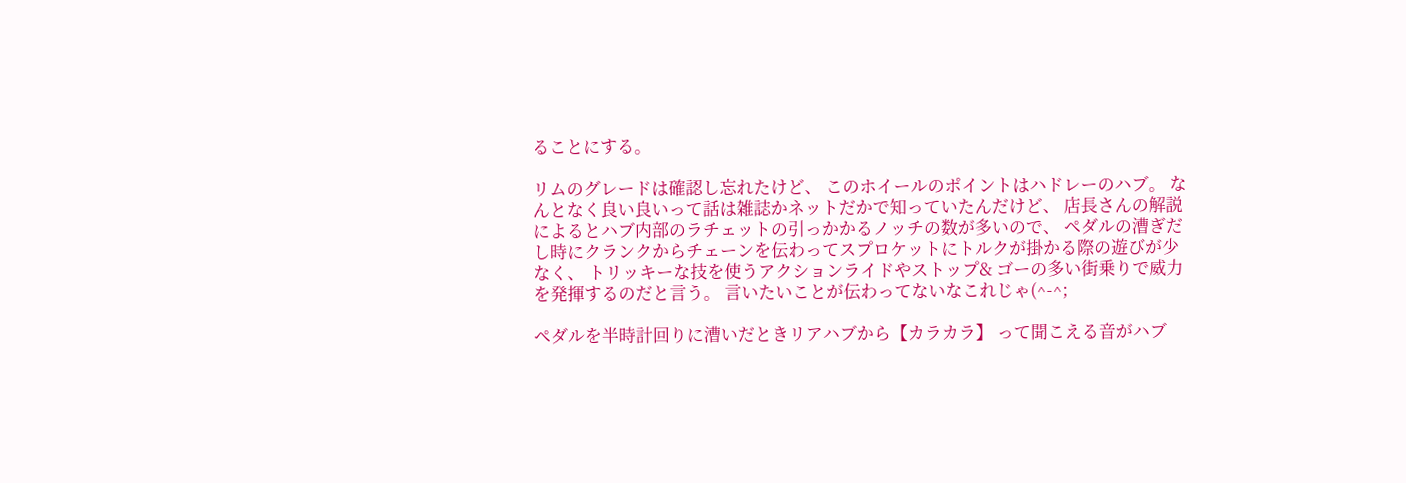ることにする。

リムのグレードは確認し忘れたけど、 このホイールのポイントはハドレーのハブ。 なんとなく良い良いって話は雑誌かネットだかで知っていたんだけど、 店長さんの解説によるとハブ内部のラチェットの引っかかるノッチの数が多いので、 ペダルの漕ぎだし時にクランクからチェーンを伝わってスプロケットにトルクが掛かる際の遊びが少なく、 トリッキーな技を使うアクションライドやストップ& ゴーの多い街乗りで威力を発揮するのだと言う。 言いたいことが伝わってないなこれじゃ(^-^;

ペダルを半時計回りに漕いだときリアハブから【カラカラ】 って聞こえる音がハブ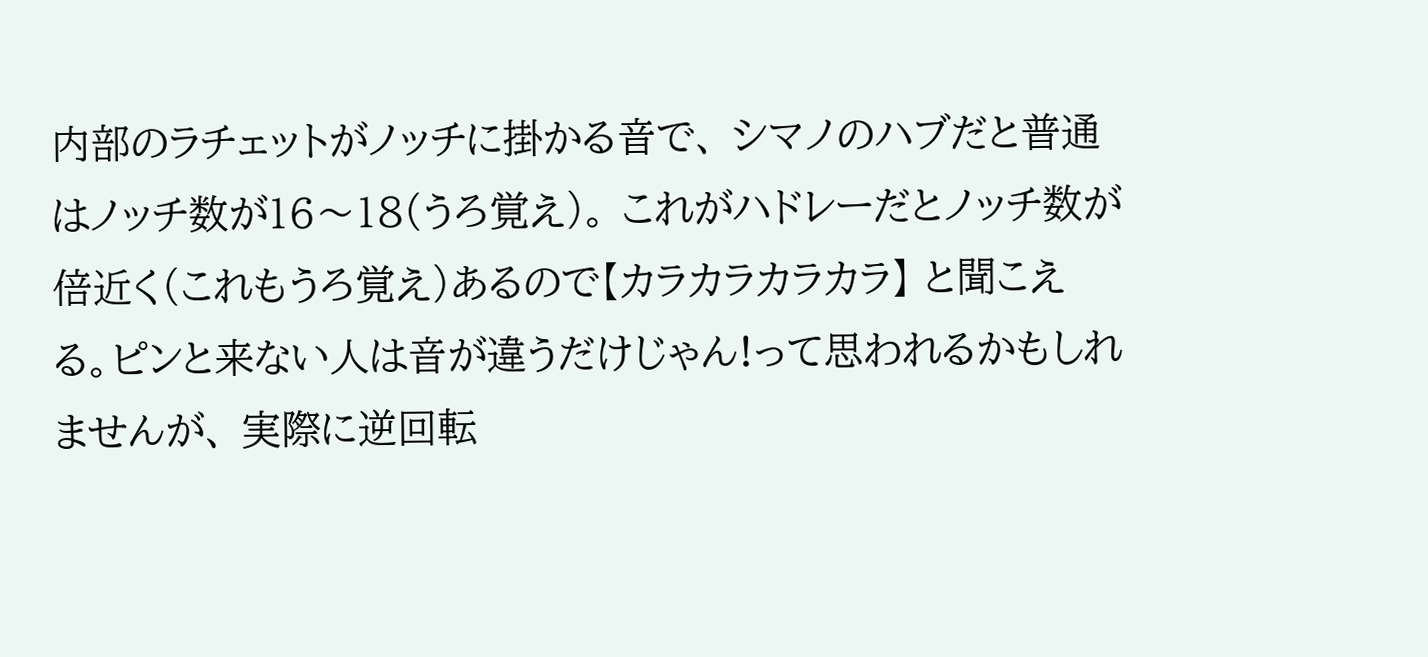内部のラチェットがノッチに掛かる音で、 シマノのハブだと普通はノッチ数が16〜18(うろ覚え)。 これがハドレーだとノッチ数が倍近く(これもうろ覚え)あるので【カラカラカラカラ】 と聞こえる。ピンと来ない人は音が違うだけじゃん!って思われるかもしれませんが、 実際に逆回転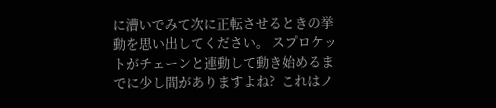に漕いでみて次に正転させるときの挙動を思い出してください。 スプロケットがチェーンと連動して動き始めるまでに少し間がありますよね?  これはノ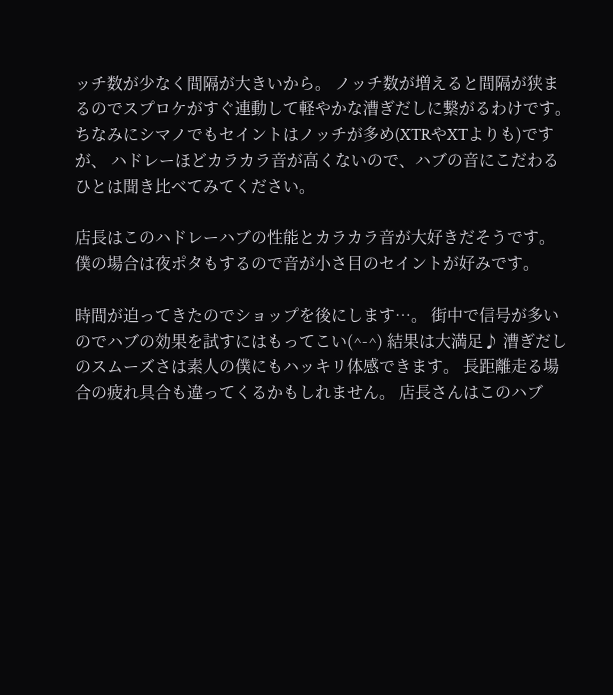ッチ数が少なく間隔が大きいから。 ノッチ数が増えると間隔が狭まるのでスプロケがすぐ連動して軽やかな漕ぎだしに繋がるわけです。 ちなみにシマノでもセイントはノッチが多め(XTRやXTよりも)ですが、 ハドレーほどカラカラ音が高くないので、ハブの音にこだわるひとは聞き比べてみてください。

店長はこのハドレーハブの性能とカラカラ音が大好きだそうです。 僕の場合は夜ポタもするので音が小さ目のセイントが好みです。

時間が迫ってきたのでショップを後にします…。 街中で信号が多いのでハブの効果を試すにはもってこい(^-^) 結果は大満足♪ 漕ぎだしのスムーズさは素人の僕にもハッキリ体感できます。 長距離走る場合の疲れ具合も違ってくるかもしれません。 店長さんはこのハブ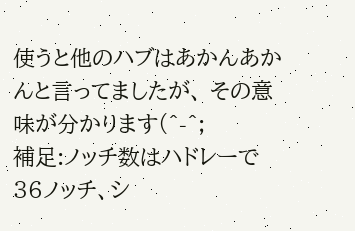使うと他のハブはあかんあかんと言ってましたが、 その意味が分かります(^-^;
補足:ノッチ数はハドレーで36ノッチ、シ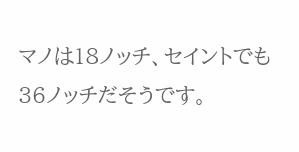マノは18ノッチ、セイントでも36ノッチだそうです。